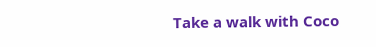Take a walk with Coco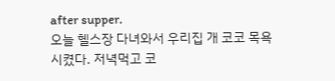after supper.
오늘 헬스장 다녀와서 우리집 개 코코 목욕시켰다. 저녁먹고 코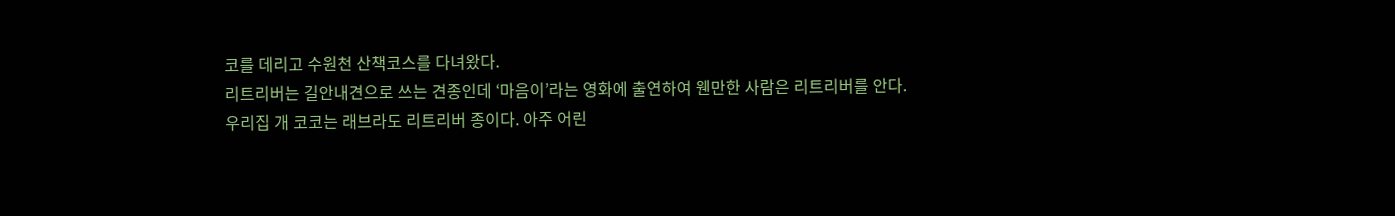코를 데리고 수원천 산책코스를 다녀왔다.
리트리버는 길안내견으로 쓰는 견종인데 ‘마음이’라는 영화에 출연하여 웬만한 사람은 리트리버를 안다.
우리집 개 코코는 래브라도 리트리버 종이다. 아주 어린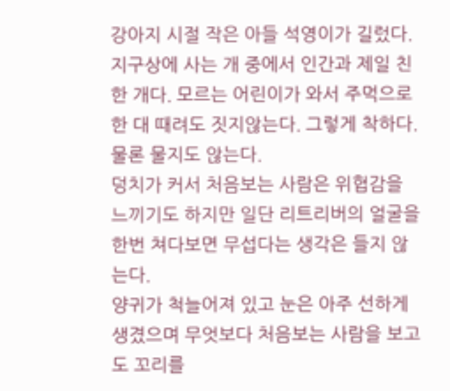강아지 시절 작은 아들 석영이가 길렀다.
지구상에 사는 개 중에서 인간과 제일 친한 개다. 모르는 어린이가 와서 주먹으로 한 대 때려도 짓지않는다. 그렇게 착하다. 물론 물지도 않는다.
덩치가 커서 처음보는 사람은 위협감을 느끼기도 하지만 일단 리트리버의 얼굴을 한번 쳐다보면 무섭다는 생각은 들지 않는다.
양귀가 척늘어져 있고 눈은 아주 선하게 생겼으며 무엇보다 처음보는 사람을 보고도 꼬리를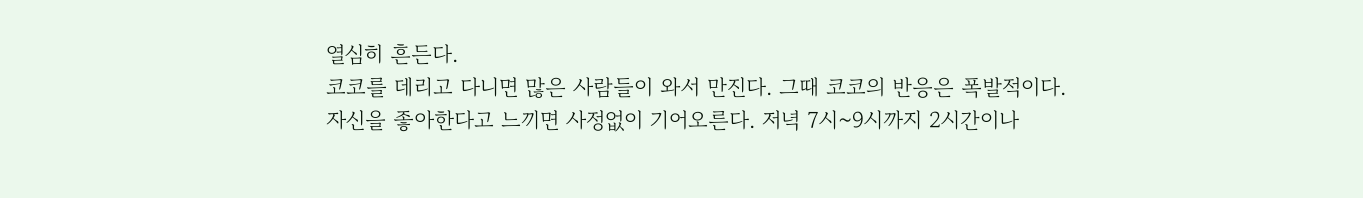열심히 흔든다.
코코를 데리고 다니면 많은 사람들이 와서 만진다. 그때 코코의 반응은 폭발적이다.
자신을 좋아한다고 느끼면 사정없이 기어오른다. 저녁 7시~9시까지 2시간이나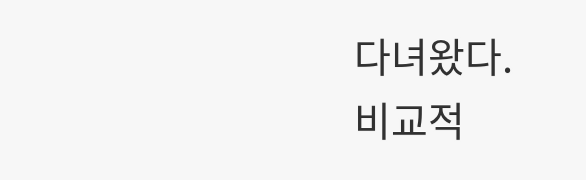다녀왔다.
비교적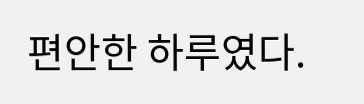편안한 하루였다.